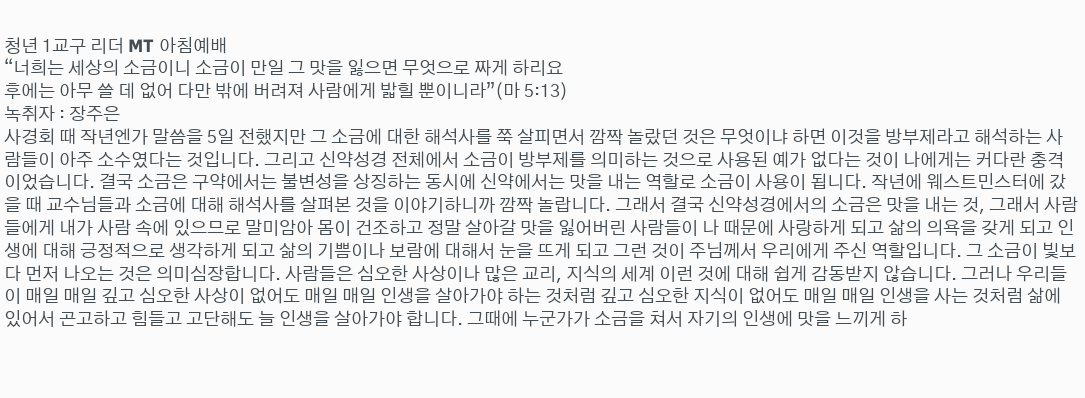청년 1교구 리더 MT 아침예배
“너희는 세상의 소금이니 소금이 만일 그 맛을 잃으면 무엇으로 짜게 하리요
후에는 아무 쓸 데 없어 다만 밖에 버려져 사람에게 밟힐 뿐이니라”(마 5:13)
녹취자 : 장주은
사경회 때 작년엔가 말씀을 5일 전했지만 그 소금에 대한 해석사를 쭉 살피면서 깜짝 놀랐던 것은 무엇이냐 하면 이것을 방부제라고 해석하는 사람들이 아주 소수였다는 것입니다. 그리고 신약성경 전체에서 소금이 방부제를 의미하는 것으로 사용된 예가 없다는 것이 나에게는 커다란 충격이었습니다. 결국 소금은 구약에서는 불변성을 상징하는 동시에 신약에서는 맛을 내는 역할로 소금이 사용이 됩니다. 작년에 웨스트민스터에 갔을 때 교수님들과 소금에 대해 해석사를 살펴본 것을 이야기하니까 깜짝 놀랍니다. 그래서 결국 신약성경에서의 소금은 맛을 내는 것, 그래서 사람들에게 내가 사람 속에 있으므로 말미암아 몸이 건조하고 정말 살아갈 맛을 잃어버린 사람들이 나 때문에 사랑하게 되고 삶의 의욕을 갖게 되고 인생에 대해 긍정적으로 생각하게 되고 삶의 기쁨이나 보람에 대해서 눈을 뜨게 되고 그런 것이 주님께서 우리에게 주신 역할입니다. 그 소금이 빛보다 먼저 나오는 것은 의미심장합니다. 사람들은 심오한 사상이나 많은 교리, 지식의 세계 이런 것에 대해 쉽게 감동받지 않습니다. 그러나 우리들이 매일 매일 깊고 심오한 사상이 없어도 매일 매일 인생을 살아가야 하는 것처럼 깊고 심오한 지식이 없어도 매일 매일 인생을 사는 것처럼 삶에 있어서 곤고하고 힘들고 고단해도 늘 인생을 살아가야 합니다. 그때에 누군가가 소금을 쳐서 자기의 인생에 맛을 느끼게 하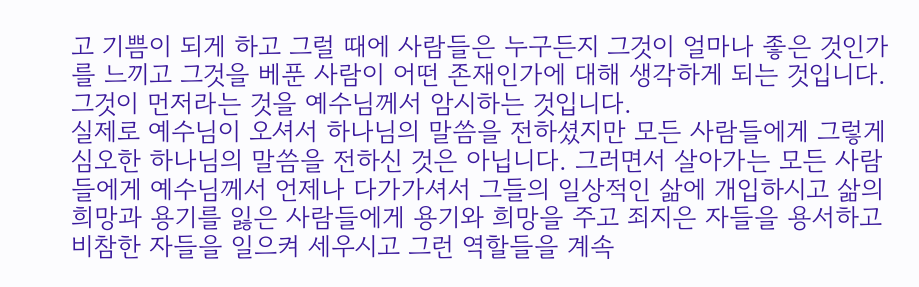고 기쁨이 되게 하고 그럴 때에 사람들은 누구든지 그것이 얼마나 좋은 것인가를 느끼고 그것을 베푼 사람이 어떤 존재인가에 대해 생각하게 되는 것입니다. 그것이 먼저라는 것을 예수님께서 암시하는 것입니다.
실제로 예수님이 오셔서 하나님의 말씀을 전하셨지만 모든 사람들에게 그렇게 심오한 하나님의 말씀을 전하신 것은 아닙니다. 그러면서 살아가는 모든 사람들에게 예수님께서 언제나 다가가셔서 그들의 일상적인 삶에 개입하시고 삶의 희망과 용기를 잃은 사람들에게 용기와 희망을 주고 죄지은 자들을 용서하고 비참한 자들을 일으켜 세우시고 그런 역할들을 계속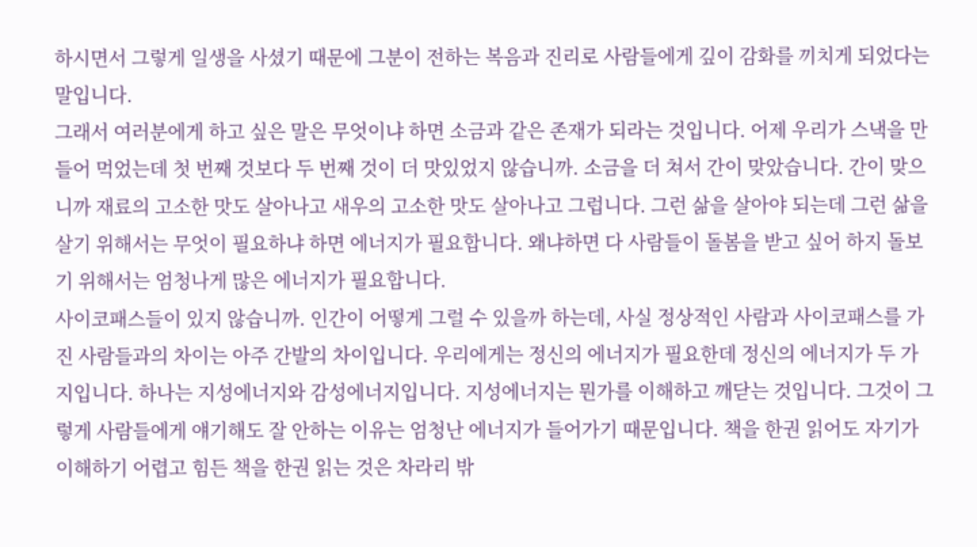하시면서 그렇게 일생을 사셨기 때문에 그분이 전하는 복음과 진리로 사람들에게 깊이 감화를 끼치게 되었다는 말입니다.
그래서 여러분에게 하고 싶은 말은 무엇이냐 하면 소금과 같은 존재가 되라는 것입니다. 어제 우리가 스낵을 만들어 먹었는데 첫 번째 것보다 두 번째 것이 더 맛있었지 않습니까. 소금을 더 쳐서 간이 맞았습니다. 간이 맞으니까 재료의 고소한 맛도 살아나고 새우의 고소한 맛도 살아나고 그럽니다. 그런 삶을 살아야 되는데 그런 삶을 살기 위해서는 무엇이 필요하냐 하면 에너지가 필요합니다. 왜냐하면 다 사람들이 돌봄을 받고 싶어 하지 돌보기 위해서는 엄청나게 많은 에너지가 필요합니다.
사이코패스들이 있지 않습니까. 인간이 어떻게 그럴 수 있을까 하는데, 사실 정상적인 사람과 사이코패스를 가진 사람들과의 차이는 아주 간발의 차이입니다. 우리에게는 정신의 에너지가 필요한데 정신의 에너지가 두 가지입니다. 하나는 지성에너지와 감성에너지입니다. 지성에너지는 뭔가를 이해하고 깨닫는 것입니다. 그것이 그렇게 사람들에게 얘기해도 잘 안하는 이유는 엄청난 에너지가 들어가기 때문입니다. 책을 한권 읽어도 자기가 이해하기 어렵고 힘든 책을 한권 읽는 것은 차라리 밖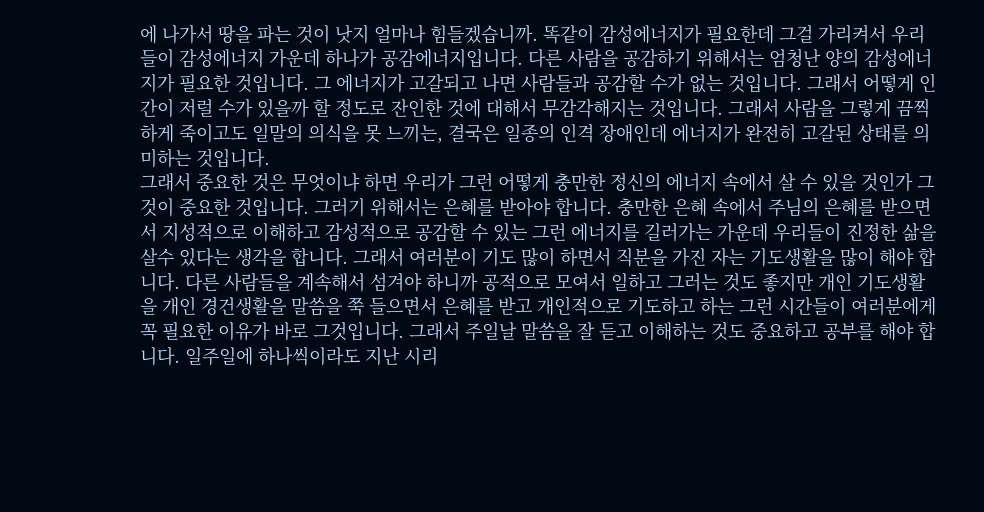에 나가서 땅을 파는 것이 낫지 얼마나 힘들겠습니까. 똑같이 감성에너지가 필요한데 그걸 가리켜서 우리들이 감성에너지 가운데 하나가 공감에너지입니다. 다른 사람을 공감하기 위해서는 엄청난 양의 감성에너지가 필요한 것입니다. 그 에너지가 고갈되고 나면 사람들과 공감할 수가 없는 것입니다. 그래서 어떻게 인간이 저럴 수가 있을까 할 정도로 잔인한 것에 대해서 무감각해지는 것입니다. 그래서 사람을 그렇게 끔찍하게 죽이고도 일말의 의식을 못 느끼는, 결국은 일종의 인격 장애인데 에너지가 완전히 고갈된 상태를 의미하는 것입니다.
그래서 중요한 것은 무엇이냐 하면 우리가 그런 어떻게 충만한 정신의 에너지 속에서 살 수 있을 것인가 그것이 중요한 것입니다. 그러기 위해서는 은혜를 받아야 합니다. 충만한 은혜 속에서 주님의 은혜를 받으면서 지성적으로 이해하고 감성적으로 공감할 수 있는 그런 에너지를 길러가는 가운데 우리들이 진정한 삶을 살수 있다는 생각을 합니다. 그래서 여러분이 기도 많이 하면서 직분을 가진 자는 기도생활을 많이 해야 합니다. 다른 사람들을 계속해서 섬겨야 하니까 공적으로 모여서 일하고 그러는 것도 좋지만 개인 기도생활을 개인 경건생활을 말씀을 쭉 들으면서 은혜를 받고 개인적으로 기도하고 하는 그런 시간들이 여러분에게 꼭 필요한 이유가 바로 그것입니다. 그래서 주일날 말씀을 잘 듣고 이해하는 것도 중요하고 공부를 해야 합니다. 일주일에 하나씩이라도 지난 시리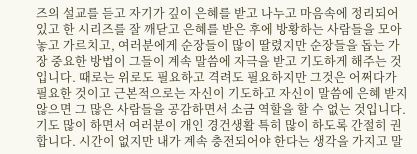즈의 설교를 듣고 자기가 깊이 은혜를 받고 나누고 마음속에 정리되어 있고 한 시리즈를 잘 깨닫고 은혜를 받은 후에 방황하는 사람들을 모아놓고 가르치고, 여러분에게 순장들이 많이 딸렸지만 순장들을 돕는 가장 중요한 방법이 그들이 계속 말씀에 자극을 받고 기도하게 해주는 것입니다. 때로는 위로도 필요하고 격려도 필요하지만 그것은 어쩌다가 필요한 것이고 근본적으로는 자신이 기도하고 자신이 말씀에 은혜 받지 않으면 그 많은 사람들을 공감하면서 소금 역할을 할 수 없는 것입니다. 기도 많이 하면서 여러분이 개인 경건생활 특히 많이 하도록 간절히 권합니다. 시간이 없지만 내가 계속 충전되어야 한다는 생각을 가지고 말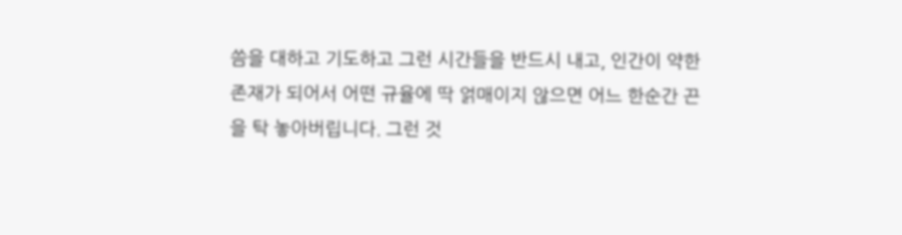씀을 대하고 기도하고 그런 시간들을 반드시 내고, 인간이 약한 존재가 되어서 어떤 규율에 딱 얽매이지 않으면 어느 한순간 끈을 탁 놓아버립니다. 그런 것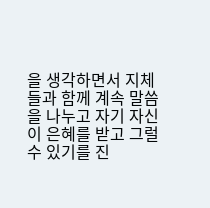을 생각하면서 지체들과 함께 계속 말씀을 나누고 자기 자신이 은혜를 받고 그럴 수 있기를 진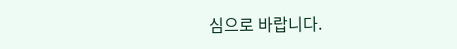심으로 바랍니다.